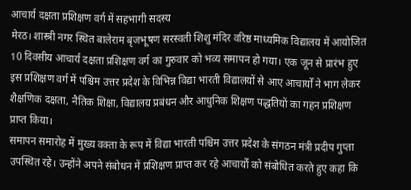आचार्य दक्षता प्रशिक्षण वर्ग में सहभागी सदस्य
मेरठ। शास्त्री नगर स्थित बालेराम बृजभूषण सरस्वती शिशु मंदिर वरिष्ठ माध्यमिक विद्यालय में आयोजित 10 दिवसीय आचार्य दक्षता प्रशिक्षण वर्ग का गुरुवार को भव्य समापन हो गया। एक जून से प्रारंभ हुए इस प्रशिक्षण वर्ग में पश्चिम उत्तर प्रदेश के विभिन्न विद्या भारती विद्यालयों से आए आचार्यों ने भाग लेकर शैक्षणिक दक्षता, नैतिक शिक्षा, विद्यालय प्रबंधन और आधुनिक शिक्षण पद्धतियों का गहन प्रशिक्षण प्राप्त किया।
समापन समारोह में मुख्य वक्ता के रूप में विद्या भारती पश्चिम उत्तर प्रदेश के संगठन मंत्री प्रदीप गुप्ता उपस्थित रहे। उन्होंने अपने संबोधन में प्रशिक्षण प्राप्त कर रहे आचार्यों को संबोधित करते हुए कहा कि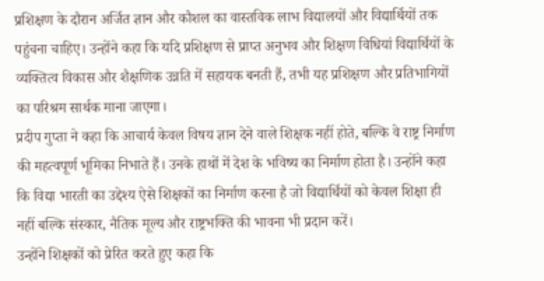प्रशिक्षण के दौरान अर्जित ज्ञान और कौशल का वास्तविक लाभ विद्यालयों और विद्यार्थियों तक पहुंचना चाहिए। उन्होंने कहा कि यदि प्रशिक्षण से प्राप्त अनुभव और शिक्षण विधियां विद्यार्थियों के व्यक्तित्व विकास और शैक्षणिक उन्नति में सहायक बनती हैं, तभी यह प्रशिक्षण और प्रतिभागियों का परिश्रम सार्थक माना जाएगा।
प्रदीप गुप्ता ने कहा कि आचार्य केवल विषय ज्ञान देने वाले शिक्षक नहीं होते, बल्कि वे राष्ट्र निर्माण की महत्वपूर्ण भूमिका निभाते हैं। उनके हाथों में देश के भविष्य का निर्माण होता है। उन्होंने कहा कि विद्या भारती का उद्देश्य ऐसे शिक्षकों का निर्माण करना है जो विद्यार्थियों को केवल शिक्षा ही नहीं बल्कि संस्कार, नैतिक मूल्य और राष्ट्रभक्ति की भावना भी प्रदान करें।
उन्होंने शिक्षकों को प्रेरित करते हुए कहा कि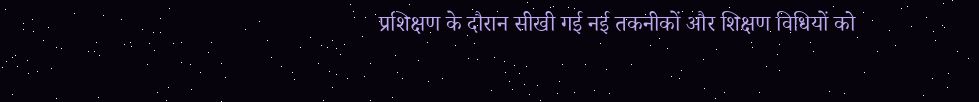प्रशिक्षण के दौरान सीखी गई नई तकनीकों और शिक्षण विधियों को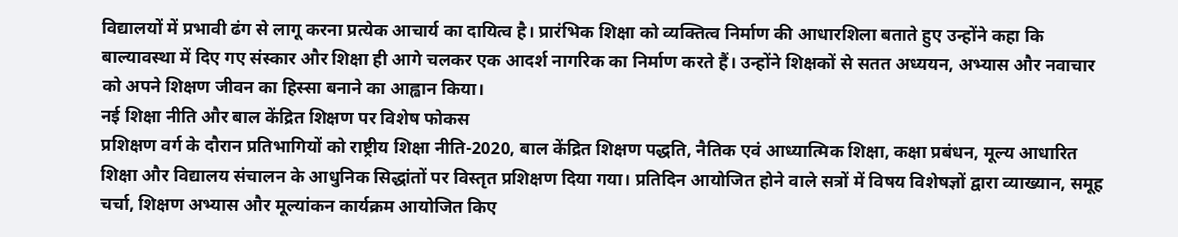विद्यालयों में प्रभावी ढंग से लागू करना प्रत्येक आचार्य का दायित्व है। प्रारंभिक शिक्षा को व्यक्तित्व निर्माण की आधारशिला बताते हुए उन्होंने कहा कि बाल्यावस्था में दिए गए संस्कार और शिक्षा ही आगे चलकर एक आदर्श नागरिक का निर्माण करते हैं। उन्होंने शिक्षकों से सतत अध्ययन, अभ्यास और नवाचार को अपने शिक्षण जीवन का हिस्सा बनाने का आह्वान किया।
नई शिक्षा नीति और बाल केंद्रित शिक्षण पर विशेष फोकस
प्रशिक्षण वर्ग के दौरान प्रतिभागियों को राष्ट्रीय शिक्षा नीति-2020, बाल केंद्रित शिक्षण पद्धति, नैतिक एवं आध्यात्मिक शिक्षा, कक्षा प्रबंधन, मूल्य आधारित शिक्षा और विद्यालय संचालन के आधुनिक सिद्धांतों पर विस्तृत प्रशिक्षण दिया गया। प्रतिदिन आयोजित होने वाले सत्रों में विषय विशेषज्ञों द्वारा व्याख्यान, समूह चर्चा, शिक्षण अभ्यास और मूल्यांकन कार्यक्रम आयोजित किए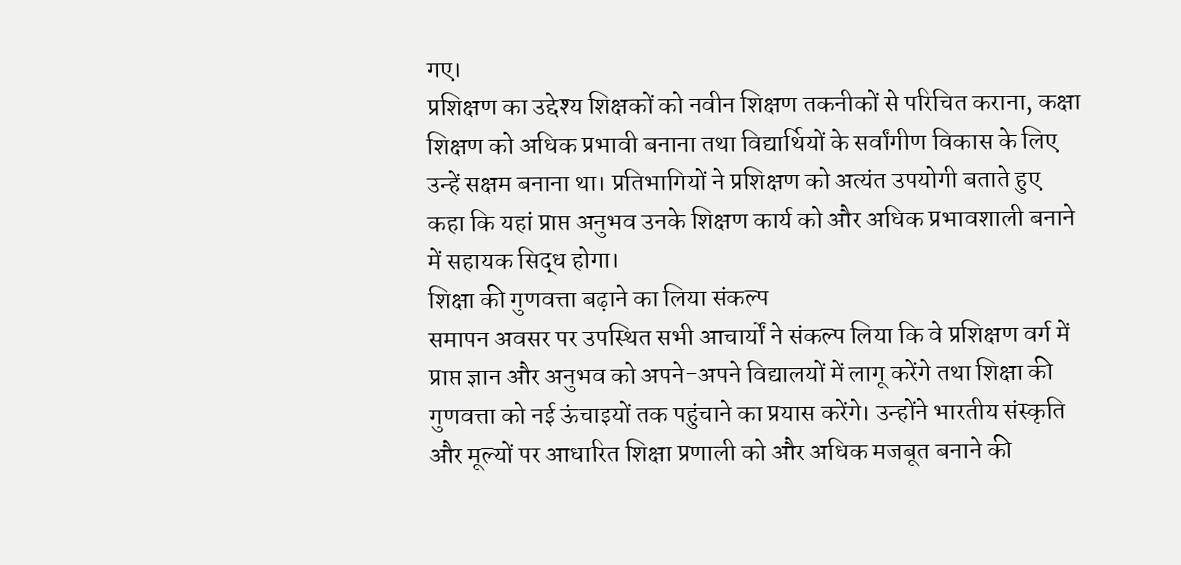गए।
प्रशिक्षण का उद्देश्य शिक्षकों को नवीन शिक्षण तकनीकों से परिचित कराना, कक्षा शिक्षण को अधिक प्रभावी बनाना तथा विद्यार्थियों के सर्वांगीण विकास के लिए उन्हें सक्षम बनाना था। प्रतिभागियों ने प्रशिक्षण को अत्यंत उपयोगी बताते हुए कहा कि यहां प्राप्त अनुभव उनके शिक्षण कार्य को और अधिक प्रभावशाली बनाने में सहायक सिद्ध होगा।
शिक्षा की गुणवत्ता बढ़ाने का लिया संकल्प
समापन अवसर पर उपस्थित सभी आचार्यों ने संकल्प लिया कि वे प्रशिक्षण वर्ग में प्राप्त ज्ञान और अनुभव को अपने-अपने विद्यालयों में लागू करेंगे तथा शिक्षा की गुणवत्ता को नई ऊंचाइयों तक पहुंचाने का प्रयास करेंगे। उन्होंने भारतीय संस्कृति और मूल्यों पर आधारित शिक्षा प्रणाली को और अधिक मजबूत बनाने की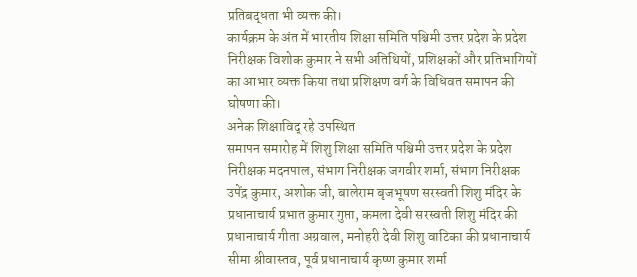प्रतिबद्धता भी व्यक्त की।
कार्यक्रम के अंत में भारतीय शिक्षा समिति पश्चिमी उत्तर प्रदेश के प्रदेश निरीक्षक विशोक कुमार ने सभी अतिथियों, प्रशिक्षकों और प्रतिभागियों का आभार व्यक्त किया तथा प्रशिक्षण वर्ग के विधिवत समापन की घोषणा की।
अनेक शिक्षाविद् रहे उपस्थित
समापन समारोह में शिशु शिक्षा समिति पश्चिमी उत्तर प्रदेश के प्रदेश निरीक्षक मदनपाल, संभाग निरीक्षक जगवीर शर्मा, संभाग निरीक्षक उपेंद्र कुमार, अशोक जी, बालेराम बृजभूषण सरस्वती शिशु मंदिर के प्रधानाचार्य प्रभात कुमार गुप्ता, कमला देवी सरस्वती शिशु मंदिर की प्रधानाचार्य गीता अग्रवाल, मनोहरी देवी शिशु वाटिका की प्रधानाचार्य सीमा श्रीवास्तव, पूर्व प्रधानाचार्य कृष्ण कुमार शर्मा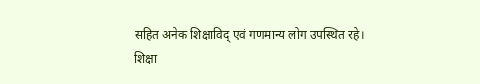सहित अनेक शिक्षाविद् एवं गणमान्य लोग उपस्थित रहे।
शिक्षा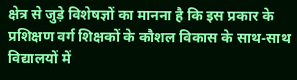क्षेत्र से जुड़े विशेषज्ञों का मानना है कि इस प्रकार के प्रशिक्षण वर्ग शिक्षकों के कौशल विकास के साथ-साथ विद्यालयों में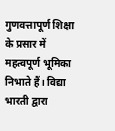गुणवत्तापूर्ण शिक्षा के प्रसार में महत्वपूर्ण भूमिका निभाते हैं। विद्या भारती द्वारा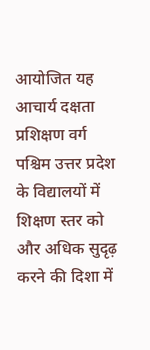आयोजित यह आचार्य दक्षता प्रशिक्षण वर्ग पश्चिम उत्तर प्रदेश के विद्यालयों में शिक्षण स्तर को और अधिक सुदृढ़ करने की दिशा में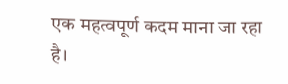एक महत्वपूर्ण कदम माना जा रहा है।